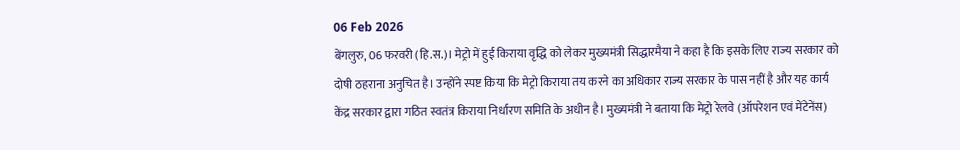06 Feb 2026
बेंगलुरु, 06 फरवरी (हि.स.)। मेट्रो में हुई किराया वृद्धि को लेकर मुख्यमंत्री सिद्धारमैया ने कहा है कि इसके लिए राज्य सरकार को दोषी ठहराना अनुचित है। उन्होंने स्पष्ट किया कि मेट्रो किराया तय करने का अधिकार राज्य सरकार के पास नहीं है और यह कार्य केंद्र सरकार द्वारा गठित स्वतंत्र किराया निर्धारण समिति के अधीन है। मुख्यमंत्री ने बताया कि मेट्रो रेलवे (ऑपरेशन एवं मेंटेनेंस)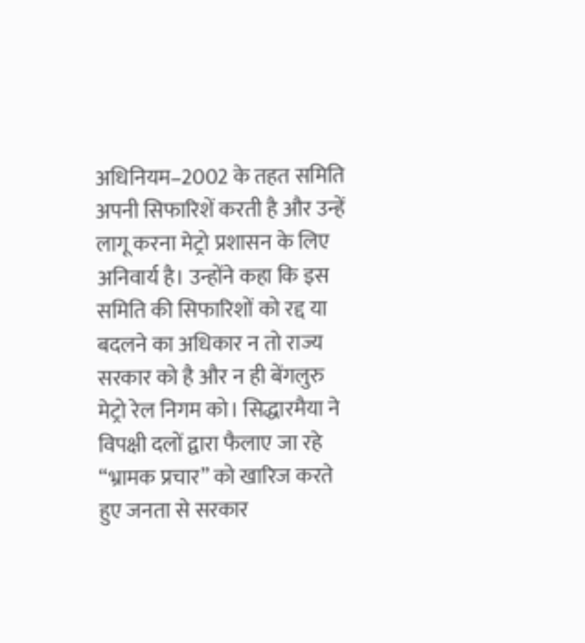अधिनियम–2002 के तहत समिति अपनी सिफारिशें करती है और उन्हें लागू करना मेट्रो प्रशासन के लिए अनिवार्य है। उन्होंने कहा कि इस समिति की सिफारिशों को रद्द या बदलने का अधिकार न तो राज्य सरकार को है और न ही बेंगलुरु मेट्रो रेल निगम को। सिद्धारमैया ने विपक्षी दलों द्वारा फैलाए जा रहे “भ्रामक प्रचार” को खारिज करते हुए जनता से सरकार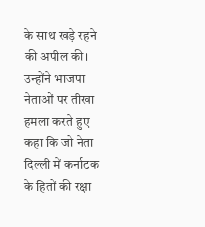के साथ खड़े रहने की अपील की। उन्होंने भाजपा नेताओं पर तीखा हमला करते हुए कहा कि जो नेता दिल्ली में कर्नाटक के हितों की रक्षा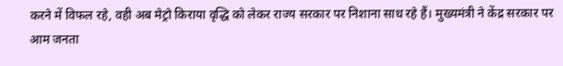करने में विफल रहे, वही अब मेट्रो किराया वृद्धि को लेकर राज्य सरकार पर निशाना साध रहे हैं। मुख्यमंत्री ने केंद्र सरकार पर आम जनता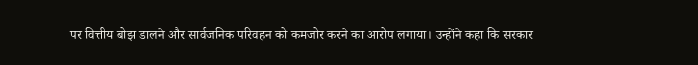पर वित्तीय बोझ डालने और सार्वजनिक परिवहन को कमजोर करने का आरोप लगाया। उन्होंने कहा कि सरकार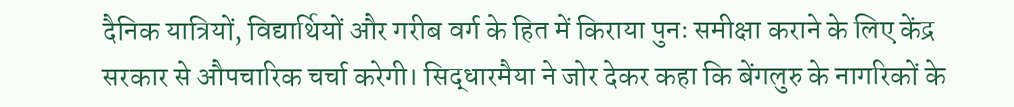दैनिक यात्रियों, विद्यार्थियों और गरीब वर्ग के हित में किराया पुनः समीक्षा कराने के लिए केंद्र सरकार से औपचारिक चर्चा करेगी। सिद्धारमैया ने जोर देकर कहा कि बेंगलुरु के नागरिकों के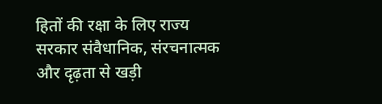हितों की रक्षा के लिए राज्य सरकार संवैधानिक, संरचनात्मक और दृढ़ता से खड़ी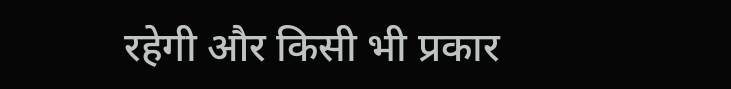रहेगी और किसी भी प्रकार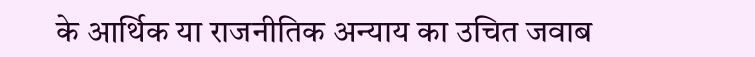के आर्थिक या राजनीतिक अन्याय का उचित जवाब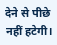देने से पीछे नहीं हटेगी।